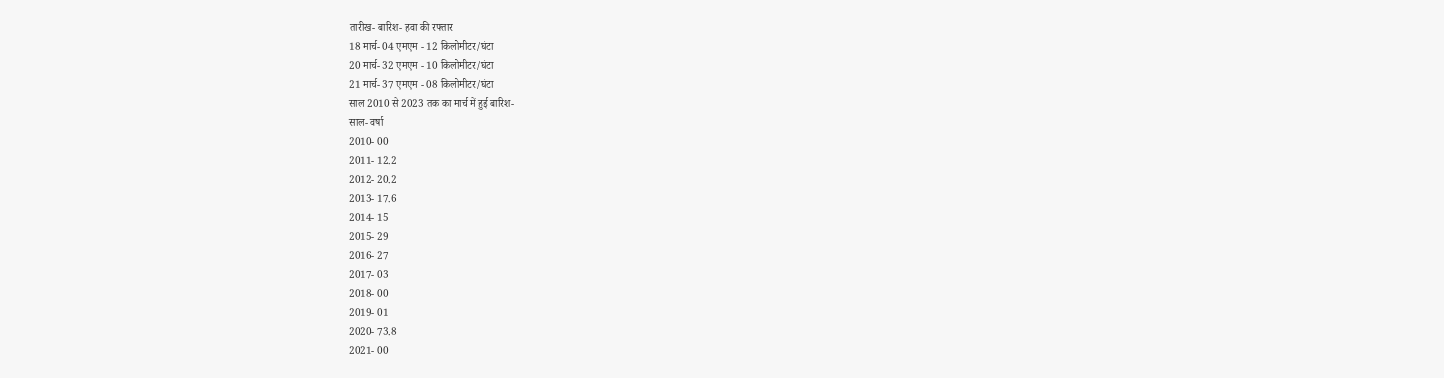तारीख- बारिश- हवा की रफ्तार
18 मार्च- 04 एमएम - 12 किलोमीटर/घंटा
20 मार्च- 32 एमएम - 10 किलोमीटर/घंटा
21 मार्च- 37 एमएम - 08 किलोमीटर/घंटा
साल 2010 से 2023 तक का मार्च में हुई बारिश-
साल- वर्षा
2010- 00
2011- 12.2
2012- 20.2
2013- 17.6
2014- 15
2015- 29
2016- 27
2017- 03
2018- 00
2019- 01
2020- 73.8
2021- 00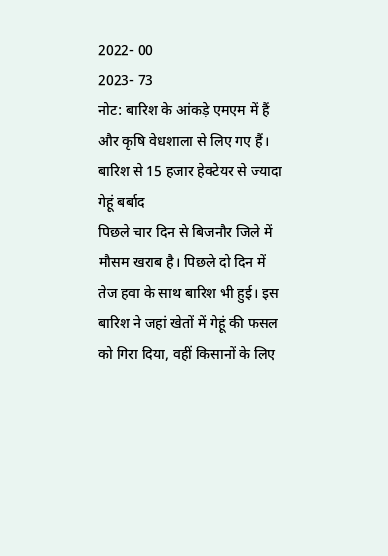2022- 00
2023- 73
नोट: बारिश के आंकड़े एमएम में हैं और कृषि वेधशाला से लिए गए हैं।
बारिश से 15 हजार हेक्टेयर से ज्यादा गेहूं बर्बाद
पिछले चार दिन से बिजनौर जिले में मौसम खराब है। पिछले दो दिन में तेज हवा के साथ बारिश भी हुई। इस बारिश ने जहां खेतों में गेहूं की फसल को गिरा दिया, वहीं किसानों के लिए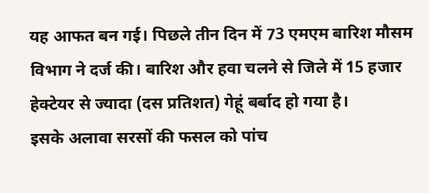यह आफत बन गई। पिछले तीन दिन में 73 एमएम बारिश मौसम विभाग ने दर्ज की। बारिश और हवा चलने से जिले में 15 हजार हेक्टेयर से ज्यादा (दस प्रतिशत) गेहूं बर्बाद हो गया है।
इसके अलावा सरसों की फसल को पांच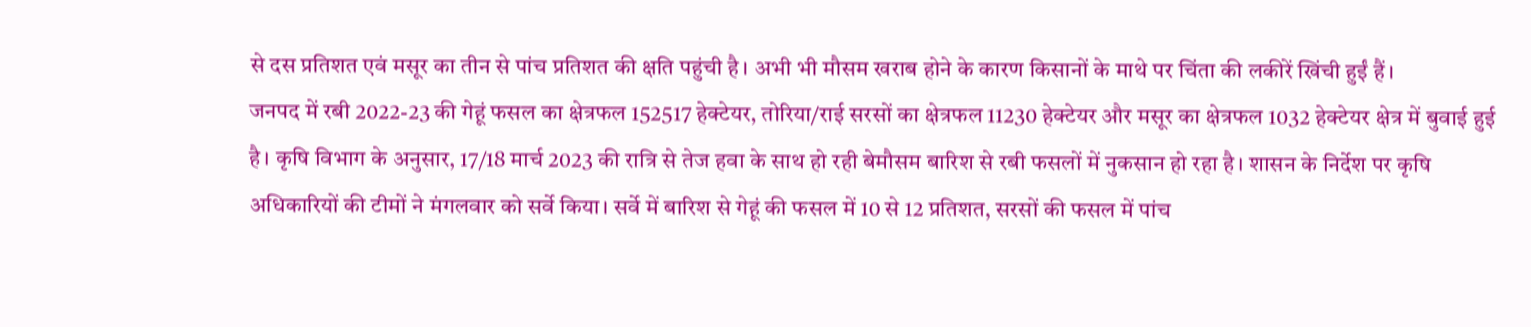से दस प्रतिशत एवं मसूर का तीन से पांच प्रतिशत की क्षति पहुंची है। अभी भी मौसम खराब होने के कारण किसानों के माथे पर चिंता की लकीरें खिंची हुईं हैं।
जनपद में रबी 2022-23 की गेहूं फसल का क्षेत्रफल 152517 हेक्टेयर, तोरिया/राई सरसों का क्षेत्रफल 11230 हेक्टेयर और मसूर का क्षेत्रफल 1032 हेक्टेयर क्षेत्र में बुवाई हुई है। कृषि विभाग के अनुसार, 17/18 मार्च 2023 की रात्रि से तेज हवा के साथ हो रही बेमौसम बारिश से रबी फसलों में नुकसान हो रहा है। शासन के निर्देश पर कृषि अधिकारियों की टीमों ने मंगलवार को सर्वे किया। सर्वे में बारिश से गेहूं की फसल में 10 से 12 प्रतिशत, सरसों की फसल में पांच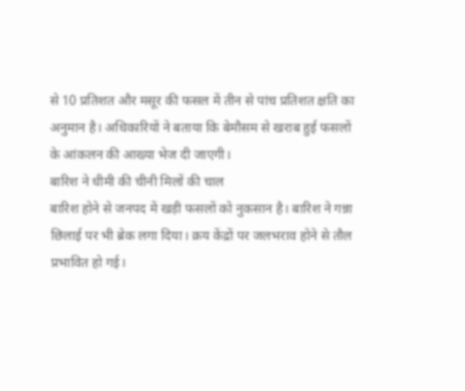से 10 प्रतिशत और मसूर की फसल में तीन से पांच प्रतिशत क्षति का अनुमान है। अधिकारियों ने बताया कि बेमौसम से खराब हुई फसलों के आंकलन की आख्या भेज दी जाएगी।
बारिश ने धीमी की चीनी मिलों की चाल
बारिश होने से जनपद में खड़ी फसलों को नुकसान है। बारिश ने गन्ना छिलाई पर भी ब्रेक लगा दिया। क्रय केंद्रों पर जलभराव होने से तौल प्रभावित हो गई।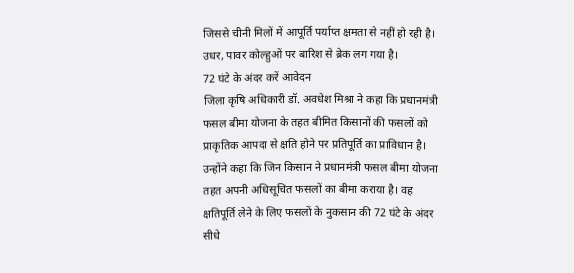जिससे चीनी मिलों में आपूर्ति पर्याप्त क्षमता से नहीं हो रही है। उधर, पावर कोल्हुओं पर बारिश से ब्रेक लग गया है।
72 घंटे के अंदर करें आवेदन
जिला कृषि अधिकारी डॉ. अवधेश मिश्रा ने कहा कि प्रधानमंत्री फसल बीमा योजना के तहत बीमित किसानों की फसलों को प्राकृतिक आपदा से क्षति होने पर प्रतिपूर्ति का प्राविधान है। उन्होंने कहा कि जिन किसान ने प्रधानमंत्री फसल बीमा योजना तहत अपनी अधिसूचित फसलों का बीमा कराया है। वह क्षतिपूर्ति लेने के लिए फसलों के नुकसान की 72 घंटे के अंदर सीधे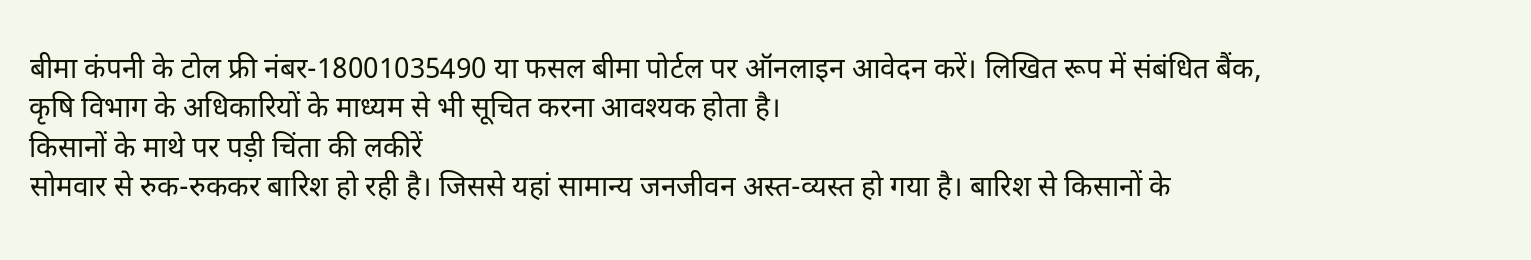बीमा कंपनी के टोल फ्री नंबर-18001035490 या फसल बीमा पोर्टल पर ऑनलाइन आवेदन करें। लिखित रूप में संबंधित बैंक, कृषि विभाग के अधिकारियों के माध्यम से भी सूचित करना आवश्यक होता है।
किसानों के माथे पर पड़ी चिंता की लकीरें
सोमवार से रुक-रुककर बारिश हो रही है। जिससे यहां सामान्य जनजीवन अस्त-व्यस्त हो गया है। बारिश से किसानों के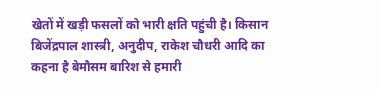खेतों में खड़ी फसलों को भारी क्षति पहुंची है। किसान बिजेंद्रपाल शास्त्री, अनुदीप, राकेश चौधरी आदि का कहना है बेमौसम बारिश से हमारी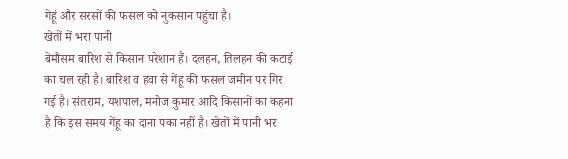गेहूं और सरसों की फसल को नुकसान पहुंचा है।
खेतों में भरा पानी
बेमौसम बारिश से किसान परेशान हैं। दलहन, तिलहन की कटाई का चल रही है। बारिश व हवा से गेंहू की फसल जमीन पर गिर गई है। संतराम, यशपाल, मनोज कुमार आदि किसानों का कहना है कि इस समय गेंहू का दाना पका नहीं है। खेतों में पानी भर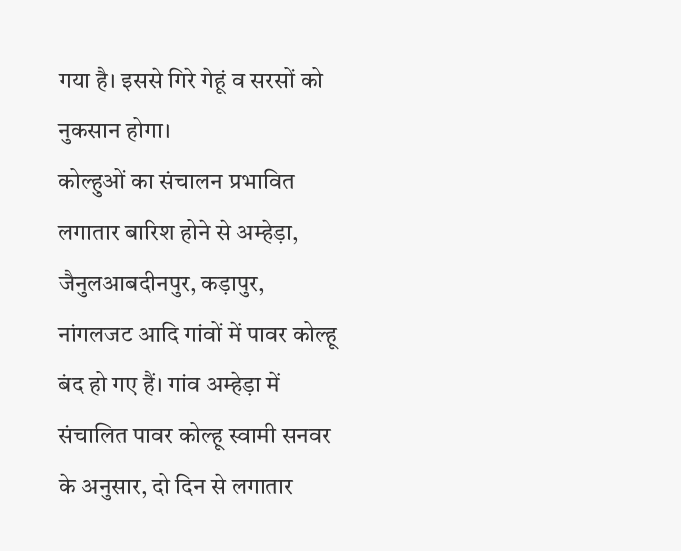गया है। इससे गिरे गेहूं व सरसों को नुकसान होगा।
कोल्हुओं का संचालन प्रभावित
लगातार बारिश होने से अम्हेड़ा, जैनुलआबदीनपुर, कड़ापुर, नांगलजट आदि गांवों में पावर कोल्हू बंद हो गए हैं। गांव अम्हेड़ा में संचालित पावर कोल्हू स्वामी सनवर के अनुसार, दो दिन से लगातार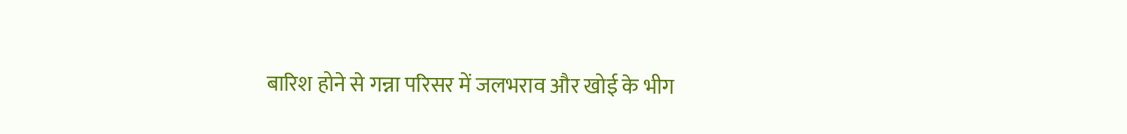बारिश होने से गन्ना परिसर में जलभराव और खोई के भीग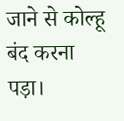जाने से कोल्हू बंद करना पड़ा।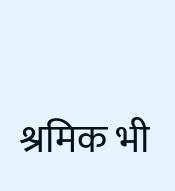श्रमिक भी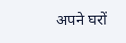अपने घरों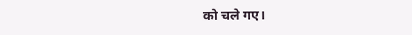को चले गए।